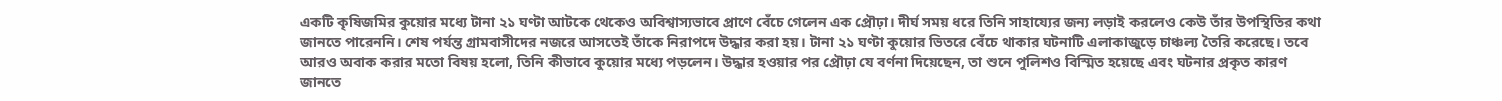একটি কৃষিজমির কুয়োর মধ্যে টানা ২১ ঘণ্টা আটকে থেকেও অবিশ্বাস্যভাবে প্রাণে বেঁচে গেলেন এক প্রৌঢ়া। দীর্ঘ সময় ধরে তিনি সাহায্যের জন্য লড়াই করলেও কেউ তাঁর উপস্থিতির কথা জানতে পারেননি। শেষ পর্যন্ত গ্রামবাসীদের নজরে আসতেই তাঁকে নিরাপদে উদ্ধার করা হয়। টানা ২১ ঘণ্টা কুয়োর ভিতরে বেঁচে থাকার ঘটনাটি এলাকাজুড়ে চাঞ্চল্য তৈরি করেছে। তবে আরও অবাক করার মতো বিষয় হলো, তিনি কীভাবে কুয়োর মধ্যে পড়লেন। উদ্ধার হওয়ার পর প্রৌঢ়া যে বর্ণনা দিয়েছেন, তা শুনে পুলিশও বিস্মিত হয়েছে এবং ঘটনার প্রকৃত কারণ জানতে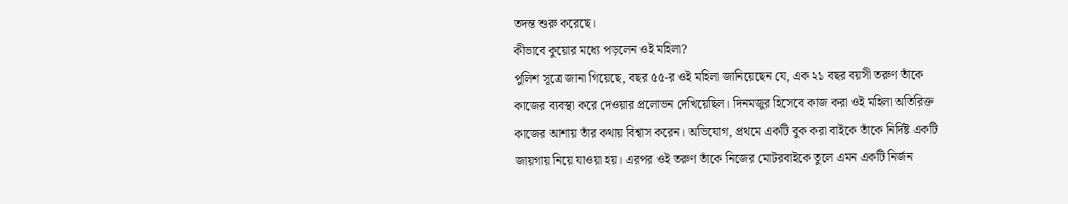তদন্ত শুরু করেছে।
কীভাবে কুয়োর মধ্যে পড়লেন ওই মহিলা?
পুলিশ সূত্রে জানা গিয়েছে, বছর ৫৫-র ওই মহিলা জানিয়েছেন যে, এক ২১ বছর বয়সী তরুণ তাঁকে কাজের ব্যবস্থা করে দেওয়ার প্রলোভন দেখিয়েছিল। দিনমজুর হিসেবে কাজ করা ওই মহিলা অতিরিক্ত কাজের আশায় তাঁর কথায় বিশ্বাস করেন। অভিযোগ, প্রথমে একটি বুক করা বাইকে তাঁকে নির্দিষ্ট একটি জায়গায় নিয়ে যাওয়া হয়। এরপর ওই তরুণ তাঁকে নিজের মোটরবাইকে তুলে এমন একটি নির্জন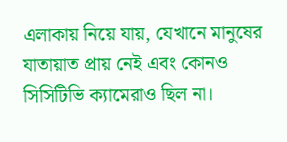এলাকায় নিয়ে যায়, যেখানে মানুষের যাতায়াত প্রায় নেই এবং কোনও সিসিটিভি ক্যামেরাও ছিল না।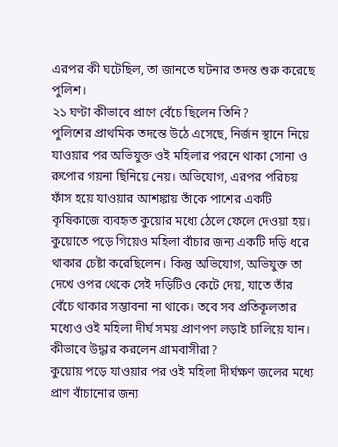এরপর কী ঘটেছিল, তা জানতে ঘটনার তদন্ত শুরু করেছে পুলিশ।
২১ ঘণ্টা কীভাবে প্রাণে বেঁচে ছিলেন তিনি?
পুলিশের প্রাথমিক তদন্তে উঠে এসেছে, নির্জন স্থানে নিয়ে যাওয়ার পর অভিযুক্ত ওই মহিলার পরনে থাকা সোনা ও রুপোর গয়না ছিনিয়ে নেয়। অভিযোগ, এরপর পরিচয় ফাঁস হয়ে যাওয়ার আশঙ্কায় তাঁকে পাশের একটি কৃষিকাজে ব্যবহৃত কুয়োর মধ্যে ঠেলে ফেলে দেওয়া হয়। কুয়োতে পড়ে গিয়েও মহিলা বাঁচার জন্য একটি দড়ি ধরে থাকার চেষ্টা করেছিলেন। কিন্তু অভিযোগ, অভিযুক্ত তা দেখে ওপর থেকে সেই দড়িটিও কেটে দেয়, যাতে তাঁর বেঁচে থাকার সম্ভাবনা না থাকে। তবে সব প্রতিকূলতার মধ্যেও ওই মহিলা দীর্ঘ সময় প্রাণপণ লড়াই চালিয়ে যান।
কীভাবে উদ্ধার করলেন গ্রামবাসীরা?
কুয়োয় পড়ে যাওয়ার পর ওই মহিলা দীর্ঘক্ষণ জলের মধ্যে প্রাণ বাঁচানোর জন্য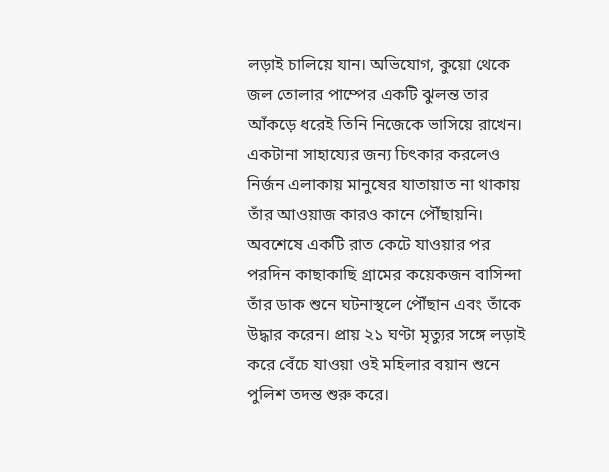লড়াই চালিয়ে যান। অভিযোগ, কুয়ো থেকে জল তোলার পাম্পের একটি ঝুলন্ত তার আঁকড়ে ধরেই তিনি নিজেকে ভাসিয়ে রাখেন। একটানা সাহায্যের জন্য চিৎকার করলেও নির্জন এলাকায় মানুষের যাতায়াত না থাকায় তাঁর আওয়াজ কারও কানে পৌঁছায়নি। অবশেষে একটি রাত কেটে যাওয়ার পর পরদিন কাছাকাছি গ্রামের কয়েকজন বাসিন্দা তাঁর ডাক শুনে ঘটনাস্থলে পৌঁছান এবং তাঁকে উদ্ধার করেন। প্রায় ২১ ঘণ্টা মৃত্যুর সঙ্গে লড়াই করে বেঁচে যাওয়া ওই মহিলার বয়ান শুনে পুলিশ তদন্ত শুরু করে।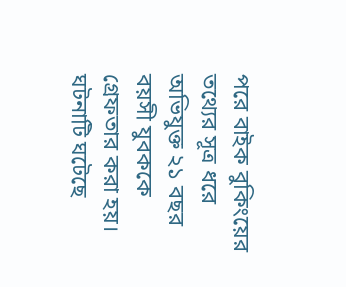পরে বাইক বুকিংয়ের তথ্যের সূত্র ধরে অভিযুক্ত ২১ বছর বয়সী যুবককে গ্রেফতার করা হয়। ঘটনাটি ঘটেছে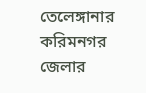তেলেঙ্গানার করিমনগর জেলার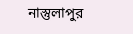নাস্তুলাপুর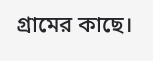গ্রামের কাছে।